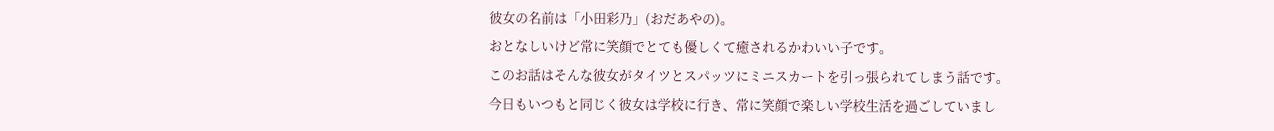彼女の名前は「小田彩乃」(おだあやの)。
おとなしいけど常に笑顔でとても優しくて癒されるかわいい子です。
このお話はそんな彼女がタイツとスパッツにミニスカートを引っ張られてしまう話です。
今日もいつもと同じく彼女は学校に行き、常に笑顔で楽しい学校生活を過ごしていまし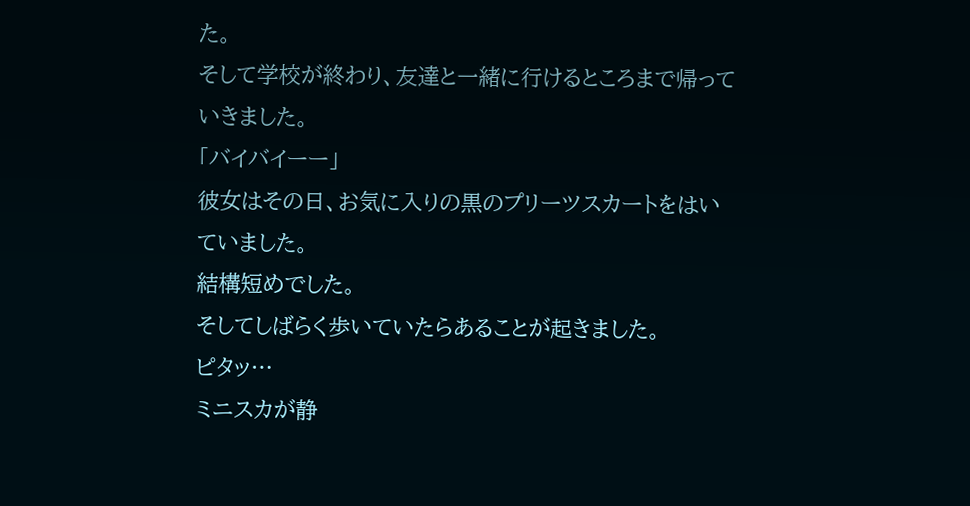た。
そして学校が終わり、友達と一緒に行けるところまで帰っていきました。
「バイバイーー」
彼女はその日、お気に入りの黒のプリーツスカートをはいていました。
結構短めでした。
そしてしばらく歩いていたらあることが起きました。
ピタッ…
ミニスカが静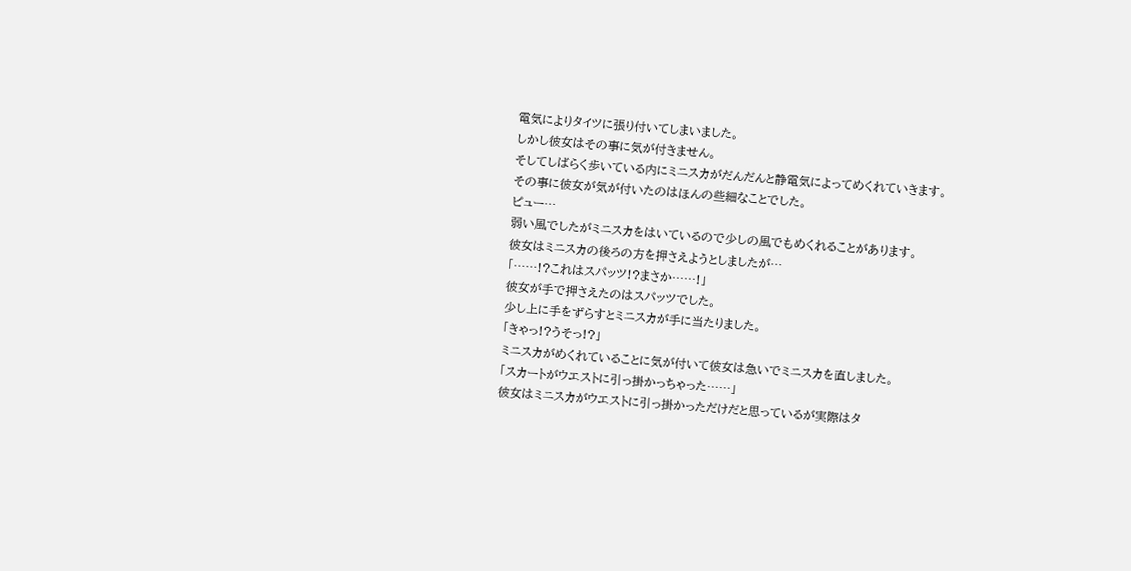電気によりタイツに張り付いてしまいました。
しかし彼女はその事に気が付きません。
そしてしばらく歩いている内にミニスカがだんだんと静電気によってめくれていきます。
その事に彼女が気が付いたのはほんの些細なことでした。
ピュー…
弱い風でしたがミニスカをはいているので少しの風でもめくれることがあります。
彼女はミニスカの後ろの方を押さえようとしましたが…
「……!?これはスパッツ!?まさか……!」
彼女が手で押さえたのはスパッツでした。
少し上に手をずらすとミニスカが手に当たりました。
「きゃっ!?うそっ!?」
ミニスカがめくれていることに気が付いて彼女は急いでミニスカを直しました。
「スカートがウエストに引っ掛かっちゃった……」
彼女はミニスカがウエストに引っ掛かっただけだと思っているが実際はタ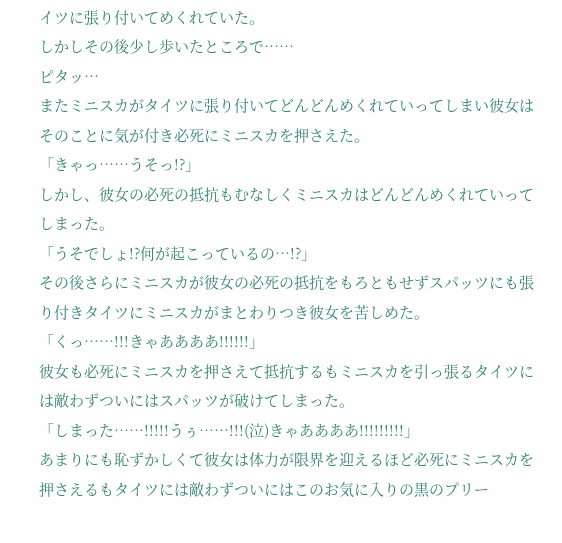イツに張り付いてめくれていた。
しかしその後少し歩いたところで……
ピタッ…
またミニスカがタイツに張り付いてどんどんめくれていってしまい彼女はそのことに気が付き必死にミニスカを押さえた。
「きゃっ……うそっ!?」
しかし、彼女の必死の抵抗もむなしくミニスカはどんどんめくれていってしまった。
「うそでしょ!?何が起こっているの…!?」
その後さらにミニスカが彼女の必死の抵抗をもろともせずスパッツにも張り付きタイツにミニスカがまとわりつき彼女を苦しめた。
「くっ……!!!きゃああああ!!!!!!」
彼女も必死にミニスカを押さえて抵抗するもミニスカを引っ張るタイツには敵わずついにはスパッツが破けてしまった。
「しまった……!!!!!うぅ……!!!(泣)きゃああああ!!!!!!!!!」
あまりにも恥ずかしくて彼女は体力が限界を迎えるほど必死にミニスカを押さえるもタイツには敵わずついにはこのお気に入りの黒のプリー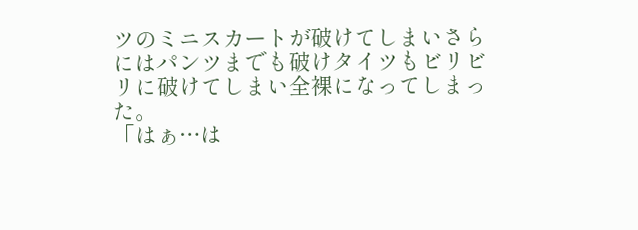ツのミニスカートが破けてしまいさらにはパンツまでも破けタイツもビリビリに破けてしまい全裸になってしまった。
「はぁ…は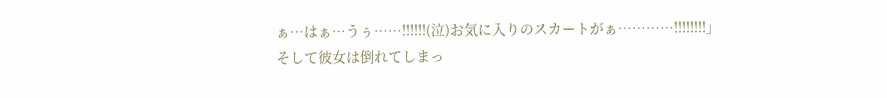ぁ…はぁ…うぅ……!!!!!!(泣)お気に入りのスカートがぁ…………!!!!!!!!」
そして彼女は倒れてしまっ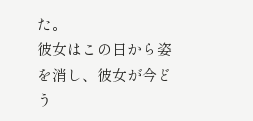た。
彼女はこの日から姿を消し、彼女が今どう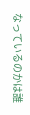なっているのかは誰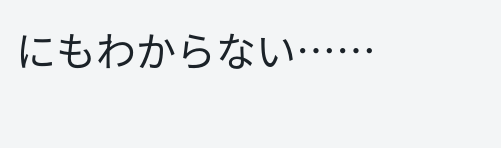にもわからない……